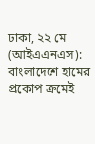ঢাকা, ২২ মে (আইএএনএস): বাংলাদেশে হামের প্রকোপ ক্রমেই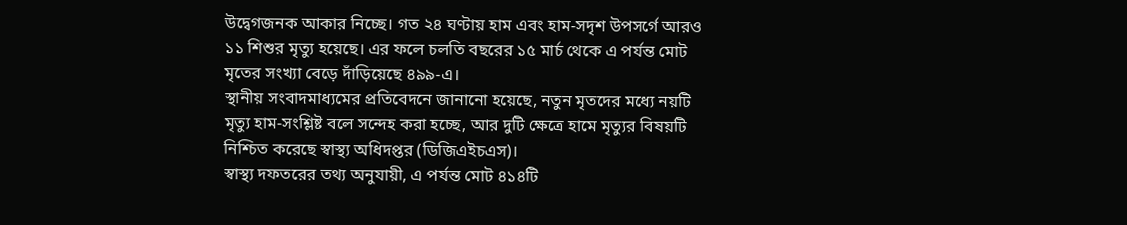উদ্বেগজনক আকার নিচ্ছে। গত ২৪ ঘণ্টায় হাম এবং হাম-সদৃশ উপসর্গে আরও ১১ শিশুর মৃত্যু হয়েছে। এর ফলে চলতি বছরের ১৫ মার্চ থেকে এ পর্যন্ত মোট মৃতের সংখ্যা বেড়ে দাঁড়িয়েছে ৪৯৯-এ।
স্থানীয় সংবাদমাধ্যমের প্রতিবেদনে জানানো হয়েছে, নতুন মৃতদের মধ্যে নয়টি মৃত্যু হাম-সংশ্লিষ্ট বলে সন্দেহ করা হচ্ছে, আর দুটি ক্ষেত্রে হামে মৃত্যুর বিষয়টি নিশ্চিত করেছে স্বাস্থ্য অধিদপ্তর (ডিজিএইচএস)।
স্বাস্থ্য দফতরের তথ্য অনুযায়ী, এ পর্যন্ত মোট ৪১৪টি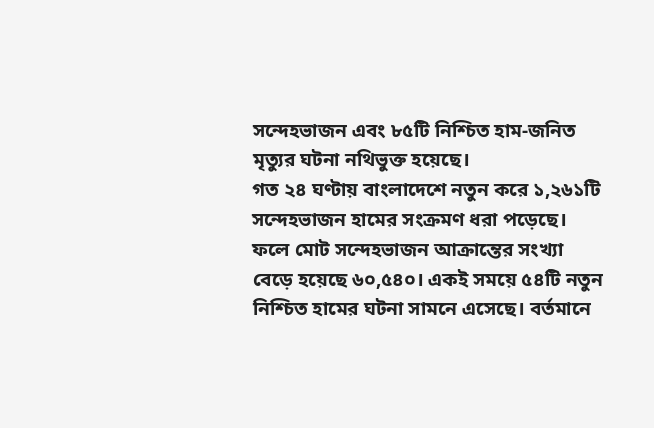সন্দেহভাজন এবং ৮৫টি নিশ্চিত হাম-জনিত মৃত্যুর ঘটনা নথিভুক্ত হয়েছে।
গত ২৪ ঘণ্টায় বাংলাদেশে নতুন করে ১,২৬১টি সন্দেহভাজন হামের সংক্রমণ ধরা পড়েছে। ফলে মোট সন্দেহভাজন আক্রান্তের সংখ্যা বেড়ে হয়েছে ৬০,৫৪০। একই সময়ে ৫৪টি নতুন নিশ্চিত হামের ঘটনা সামনে এসেছে। বর্তমানে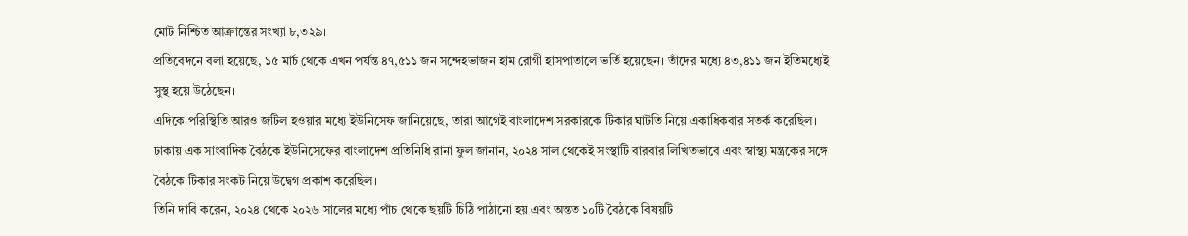মোট নিশ্চিত আক্রান্তের সংখ্যা ৮,৩২৯।
প্রতিবেদনে বলা হয়েছে, ১৫ মার্চ থেকে এখন পর্যন্ত ৪৭,৫১১ জন সন্দেহভাজন হাম রোগী হাসপাতালে ভর্তি হয়েছেন। তাঁদের মধ্যে ৪৩,৪১১ জন ইতিমধ্যেই সুস্থ হয়ে উঠেছেন।
এদিকে পরিস্থিতি আরও জটিল হওয়ার মধ্যে ইউনিসেফ জানিয়েছে, তারা আগেই বাংলাদেশ সরকারকে টিকার ঘাটতি নিয়ে একাধিকবার সতর্ক করেছিল।
ঢাকায় এক সাংবাদিক বৈঠকে ইউনিসেফের বাংলাদেশ প্রতিনিধি রানা ফুল জানান, ২০২৪ সাল থেকেই সংস্থাটি বারবার লিখিতভাবে এবং স্বাস্থ্য মন্ত্রকের সঙ্গে বৈঠকে টিকার সংকট নিয়ে উদ্বেগ প্রকাশ করেছিল।
তিনি দাবি করেন, ২০২৪ থেকে ২০২৬ সালের মধ্যে পাঁচ থেকে ছয়টি চিঠি পাঠানো হয় এবং অন্তত ১০টি বৈঠকে বিষয়টি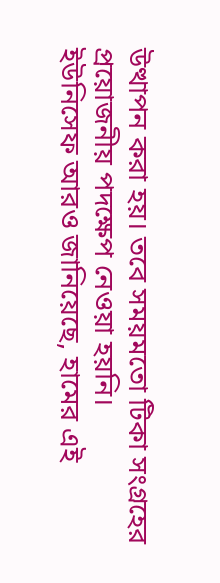উত্থাপন করা হয়। তবে সময়মতো টিকা সংগ্রহের প্রয়োজনীয় পদক্ষেপ নেওয়া হয়নি।
ইউনিসেফ আরও জানিয়েছে, হামের এই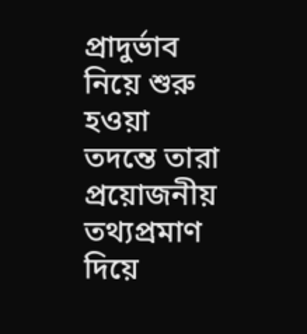প্রাদুর্ভাব নিয়ে শুরু হওয়া তদন্তে তারা প্রয়োজনীয় তথ্যপ্রমাণ দিয়ে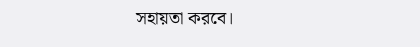সহায়তা করবে।